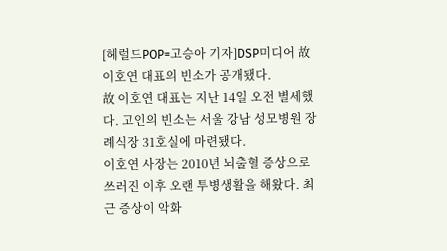[헤럴드POP=고승아 기자]DSP미디어 故 이호연 대표의 빈소가 공개됐다.
故 이호연 대표는 지난 14일 오전 별세했다. 고인의 빈소는 서울 강남 성모병원 장례식장 31호실에 마련됐다.
이호연 사장는 2010년 뇌출혈 증상으로 쓰러진 이후 오랜 투병생활을 해왔다. 최근 증상이 악화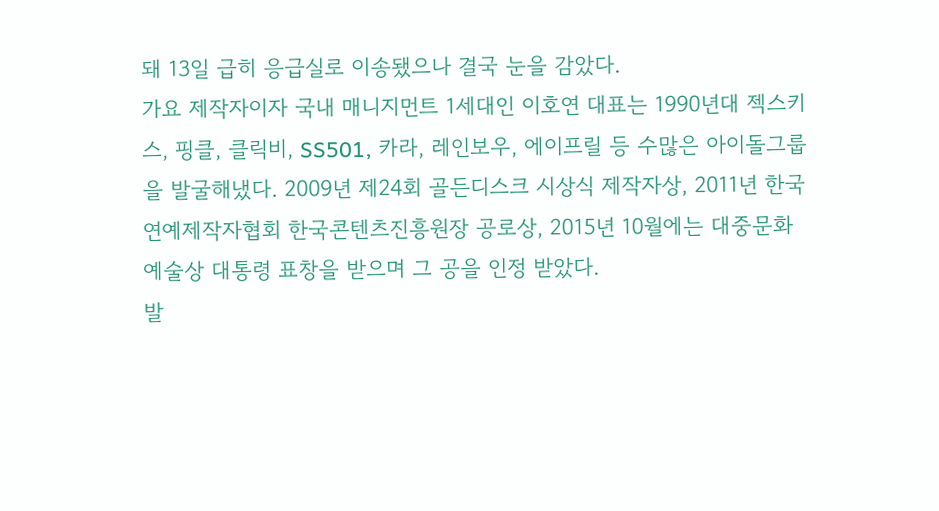돼 13일 급히 응급실로 이송됐으나 결국 눈을 감았다.
가요 제작자이자 국내 매니지먼트 1세대인 이호연 대표는 1990년대 젝스키스, 핑클, 클릭비, SS501, 카라, 레인보우, 에이프릴 등 수많은 아이돌그룹을 발굴해냈다. 2009년 제24회 골든디스크 시상식 제작자상, 2011년 한국연예제작자협회 한국콘텐츠진흥원장 공로상, 2015년 10월에는 대중문화예술상 대통령 표창을 받으며 그 공을 인정 받았다.
발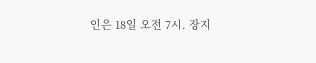인은 18일 오전 7시. 장지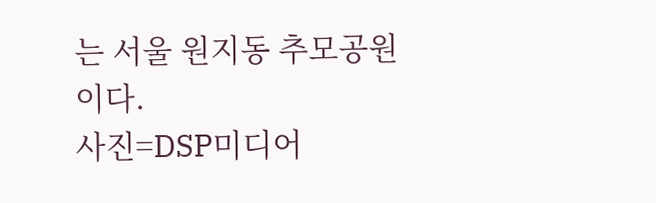는 서울 원지동 추모공원이다.
사진=DSP미디어